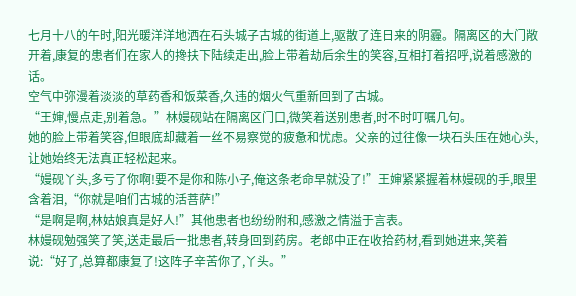七月十八的午时,阳光暖洋洋地洒在石头城子古城的街道上,驱散了连日来的阴霾。隔离区的大门敞开着,康复的患者们在家人的搀扶下陆续走出,脸上带着劫后余生的笑容,互相打着招呼,说着感激的话。
空气中弥漫着淡淡的草药香和饭菜香,久违的烟火气重新回到了古城。
“王婶,慢点走,别着急。”林嫚砚站在隔离区门口,微笑着送别患者,时不时叮嘱几句。
她的脸上带着笑容,但眼底却藏着一丝不易察觉的疲惫和忧虑。父亲的过往像一块石头压在她心头,让她始终无法真正轻松起来。
“嫚砚丫头,多亏了你啊!要不是你和陈小子,俺这条老命早就没了!”王婶紧紧握着林嫚砚的手,眼里含着泪,“你就是咱们古城的活菩萨!”
“是啊是啊,林姑娘真是好人!”其他患者也纷纷附和,感激之情溢于言表。
林嫚砚勉强笑了笑,送走最后一批患者,转身回到药房。老郎中正在收拾药材,看到她进来,笑着说:“好了,总算都康复了!这阵子辛苦你了,丫头。”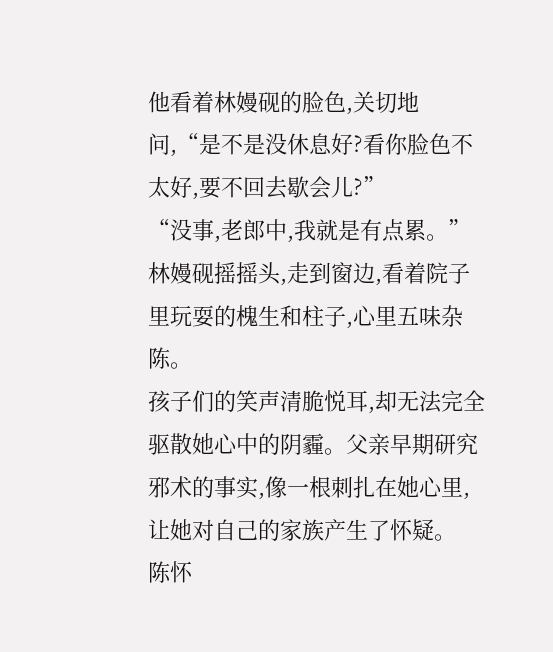他看着林嫚砚的脸色,关切地问,“是不是没休息好?看你脸色不太好,要不回去歇会儿?”
“没事,老郎中,我就是有点累。”林嫚砚摇摇头,走到窗边,看着院子里玩耍的槐生和柱子,心里五味杂陈。
孩子们的笑声清脆悦耳,却无法完全驱散她心中的阴霾。父亲早期研究邪术的事实,像一根刺扎在她心里,让她对自己的家族产生了怀疑。
陈怀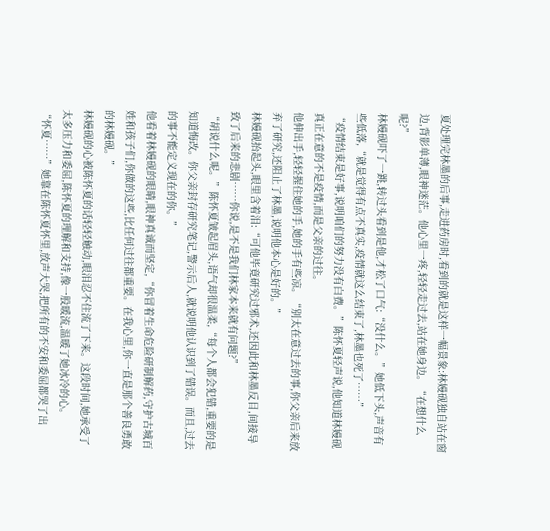夏处理完林墨的后事,走进药房时,看到的就是这样一幅景象:林嫚砚独自站在窗边,背影单薄,眼神迷茫。他心里一疼,轻轻走过去,站在她身边。“在想什么呢?”
林嫚砚吓了一跳,转过头看到是他,才松了口气:“没什么。”她低下头,声音有些低落,“就是觉得有点不真实,疫情就这么结束了,林墨也死了……”
“疫情结束是好事,说明咱们的努力没有白费。”陈怀夏轻声说,他知道林嫚砚真正在意的不是疫情,而是父亲的过往。
他伸出手,轻轻握住她的手,她的手有些凉。“别太在意过去的事,你父亲后来放弃了研究,还阻止了林墨,说明他本心是好的。”
林嫚砚抬起头,眼里含着泪:“可他毕竟研究过邪术,还因此和林墨反目,间接导致了后来的悲剧……你说,是不是我们林家本来就有问题?”
“胡说什么呢。”陈怀夏皱起眉头,语气却很温柔,“每个人都会犯错,重要的是知道悔改。你父亲封存研究笔记,警示后人,就说明他认识到了错误。而且,过去的事不能定义现在的你。”
他看着林嫚砚的眼睛,眼神真诚而坚定,“你冒着生命危险研制解药,守护古城百姓和孩子们,你做的这些,比任何过往都重要。在我心里,你一直是那个善良勇敢的林嫚砚。”
林嫚砚的心被陈怀夏的话轻轻触动,眼泪忍不住流了下来。这段时间,她承受了太多压力和委屈,陈怀夏的理解和支持,像一股暖流,温暖了她冰冷的心。
“怀夏……”她靠在陈怀夏怀里,放声大哭,把所有的不安和委屈都哭了出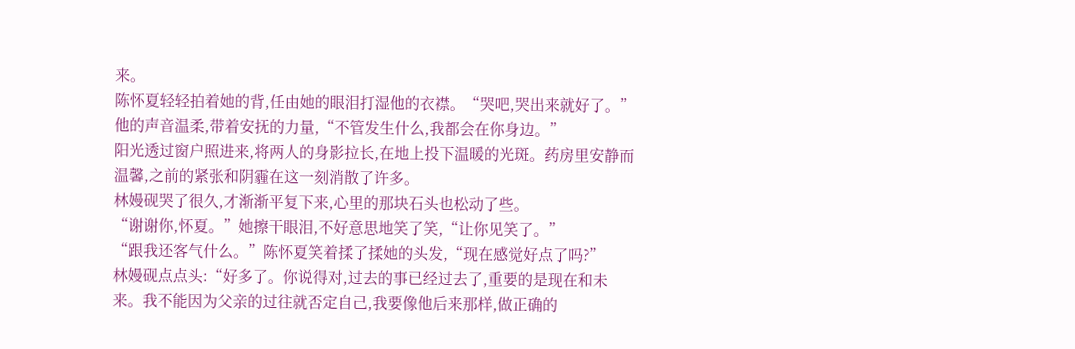来。
陈怀夏轻轻拍着她的背,任由她的眼泪打湿他的衣襟。“哭吧,哭出来就好了。”他的声音温柔,带着安抚的力量,“不管发生什么,我都会在你身边。”
阳光透过窗户照进来,将两人的身影拉长,在地上投下温暖的光斑。药房里安静而温馨,之前的紧张和阴霾在这一刻消散了许多。
林嫚砚哭了很久,才渐渐平复下来,心里的那块石头也松动了些。
“谢谢你,怀夏。”她擦干眼泪,不好意思地笑了笑,“让你见笑了。”
“跟我还客气什么。”陈怀夏笑着揉了揉她的头发,“现在感觉好点了吗?”
林嫚砚点点头:“好多了。你说得对,过去的事已经过去了,重要的是现在和未来。我不能因为父亲的过往就否定自己,我要像他后来那样,做正确的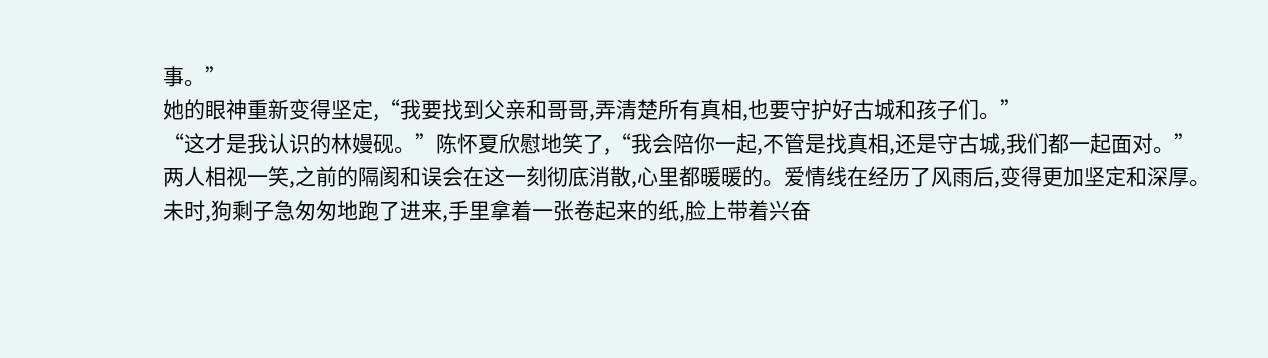事。”
她的眼神重新变得坚定,“我要找到父亲和哥哥,弄清楚所有真相,也要守护好古城和孩子们。”
“这才是我认识的林嫚砚。”陈怀夏欣慰地笑了,“我会陪你一起,不管是找真相,还是守古城,我们都一起面对。”
两人相视一笑,之前的隔阂和误会在这一刻彻底消散,心里都暖暖的。爱情线在经历了风雨后,变得更加坚定和深厚。
未时,狗剩子急匆匆地跑了进来,手里拿着一张卷起来的纸,脸上带着兴奋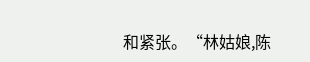和紧张。“林姑娘,陈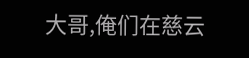大哥,俺们在慈云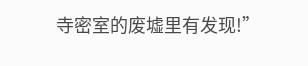寺密室的废墟里有发现!”